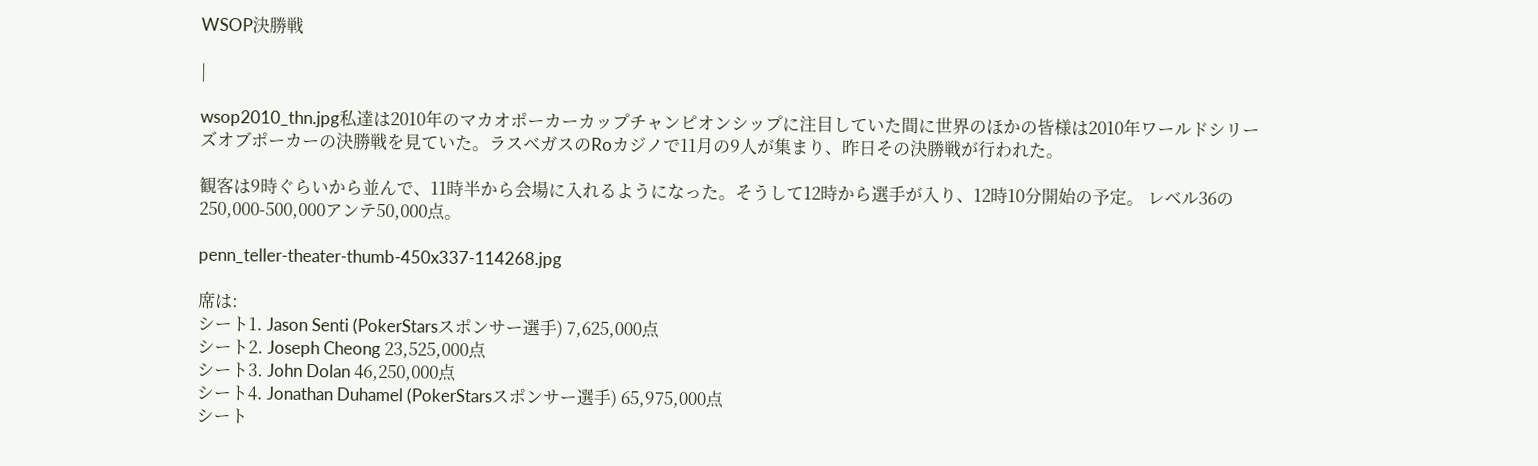WSOP決勝戦

|

wsop2010_thn.jpg私達は2010年のマカオポーカーカップチャンピオンシップに注目していた間に世界のほかの皆様は2010年ワールドシリーズオブポーカーの決勝戦を見ていた。ラスベガスのRoカジノで11月の9人が集まり、昨日その決勝戦が行われた。

観客は9時ぐらいから並んで、11時半から会場に入れるようになった。そうして12時から選手が入り、12時10分開始の予定。 レベル36の250,000-500,000アンテ50,000点。

penn_teller-theater-thumb-450x337-114268.jpg

席は:
シート1. Jason Senti (PokerStarsスポンサー選手) 7,625,000点
シート2. Joseph Cheong 23,525,000点
シート3. John Dolan 46,250,000点
シート4. Jonathan Duhamel (PokerStarsスポンサー選手) 65,975,000点
シート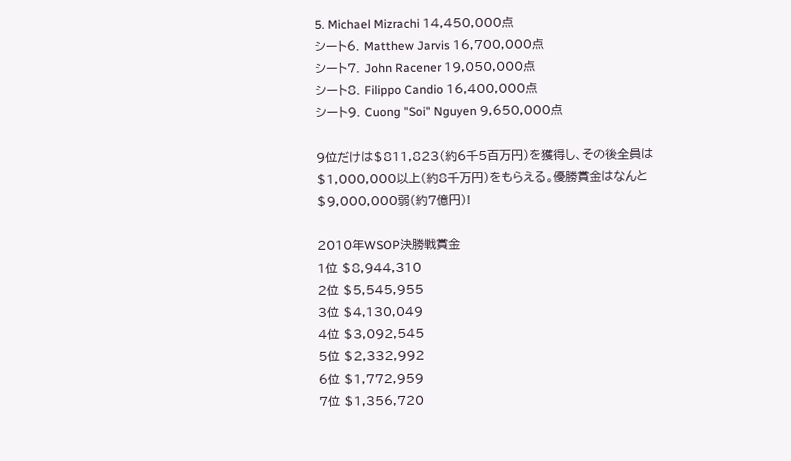5. Michael Mizrachi 14,450,000点
シート6. Matthew Jarvis 16,700,000点
シート7. John Racener 19,050,000点
シート8. Filippo Candio 16,400,000点
シート9. Cuong "Soi" Nguyen 9,650,000点

9位だけは$811,823(約6千5百万円)を獲得し、その後全員は$1,000,000以上(約8千万円)をもらえる。優勝賞金はなんと$9,000,000弱(約7億円)!

2010年WSOP決勝戦賞金
1位 $8,944,310
2位 $5,545,955
3位 $4,130,049
4位 $3,092,545
5位 $2,332,992
6位 $1,772,959
7位 $1,356,720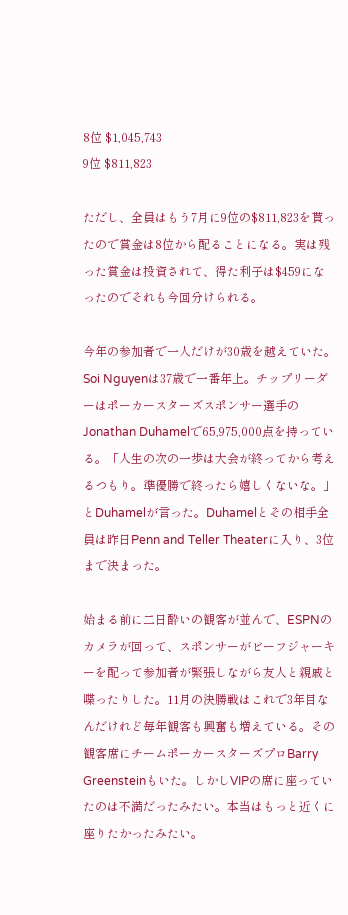8位 $1,045,743
9位 $811,823

ただし、全員はもう7月に9位の$811,823を貰ったので賞金は8位から配ることになる。実は残った賞金は投資されて、得た利子は$459になったのでそれも今回分けられる。

今年の参加者で一人だけが30歳を越えていた。Soi Nguyenは37歳で一番年上。チップリーダーはポーカースターズスポンサー選手のJonathan Duhamelで65,975,000点を持っている。「人生の次の一歩は大会が終ってから考えるつもり。準優勝で終ったら嬉しくないな。」とDuhamelが言った。Duhamelとその相手全員は昨日Penn and Teller Theaterに入り、3位まで決まった。

始まる前に二日酔いの観客が並んで、ESPNのカメラが回って、スポンサーがビーフジャーキーを配って参加者が緊張しながら友人と親戚と喋ったりした。11月の決勝戦はこれで3年目なんだけれど毎年観客も興奮も増えている。その観客席にチームポーカースターズプロBarry Greensteinもいた。しかしVIPの席に座っていたのは不満だったみたい。本当はもっと近くに座りたかったみたい。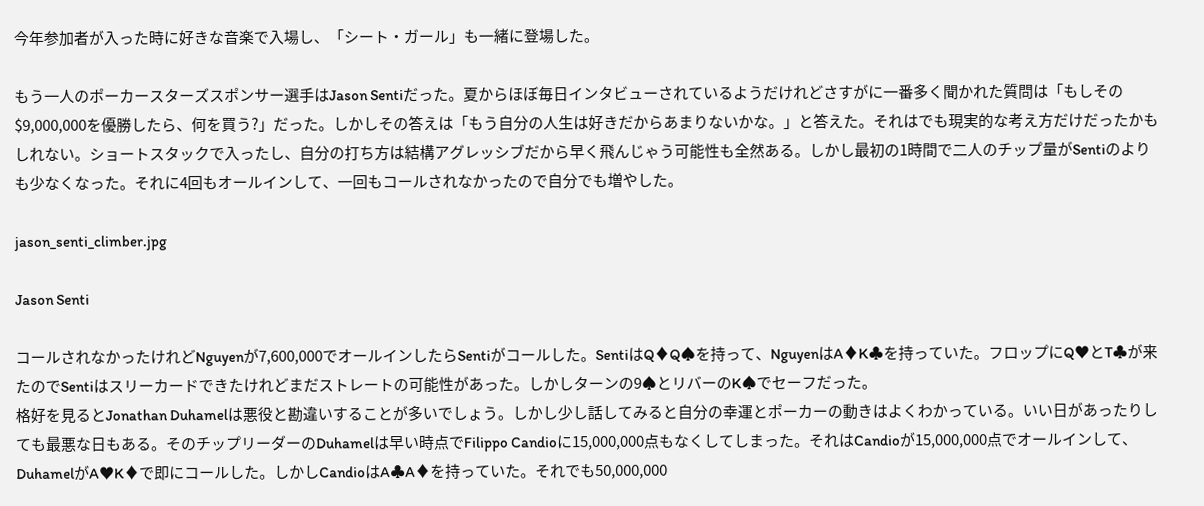今年参加者が入った時に好きな音楽で入場し、「シート・ガール」も一緒に登場した。

もう一人のポーカースターズスポンサー選手はJason Sentiだった。夏からほぼ毎日インタビューされているようだけれどさすがに一番多く聞かれた質問は「もしその$9,000,000を優勝したら、何を買う?」だった。しかしその答えは「もう自分の人生は好きだからあまりないかな。」と答えた。それはでも現実的な考え方だけだったかもしれない。ショートスタックで入ったし、自分の打ち方は結構アグレッシブだから早く飛んじゃう可能性も全然ある。しかし最初の1時間で二人のチップ量がSentiのよりも少なくなった。それに4回もオールインして、一回もコールされなかったので自分でも増やした。

jason_senti_climber.jpg

Jason Senti

コールされなかったけれどNguyenが7,600,000でオールインしたらSentiがコールした。SentiはQ♦Q♠を持って、NguyenはA♦K♣を持っていた。フロップにQ♥とT♣が来たのでSentiはスリーカードできたけれどまだストレートの可能性があった。しかしターンの9♠とリバーのK♠でセーフだった。
格好を見るとJonathan Duhamelは悪役と勘違いすることが多いでしょう。しかし少し話してみると自分の幸運とポーカーの動きはよくわかっている。いい日があったりしても最悪な日もある。そのチップリーダーのDuhamelは早い時点でFilippo Candioに15,000,000点もなくしてしまった。それはCandioが15,000,000点でオールインして、DuhamelがA♥K♦で即にコールした。しかしCandioはA♣A♦を持っていた。それでも50,000,000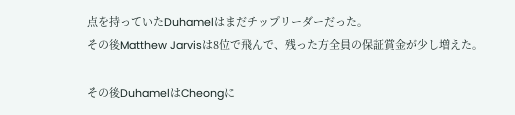点を持っていたDuhamelはまだチップリーダーだった。
その後Matthew Jarvisは8位で飛んで、残った方全員の保証賞金が少し増えた。

その後DuhamelはCheongに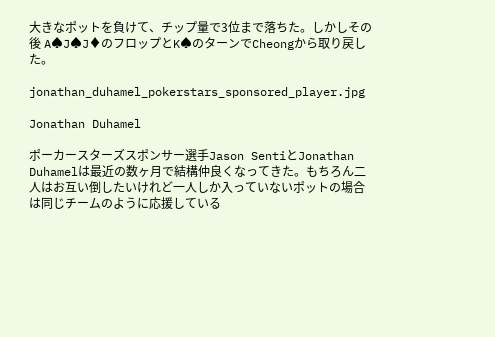大きなポットを負けて、チップ量で3位まで落ちた。しかしその後 A♠J♠J♦のフロップとK♠のターンでCheongから取り戻した。

jonathan_duhamel_pokerstars_sponsored_player.jpg

Jonathan Duhamel

ポーカースターズスポンサー選手Jason SentiとJonathan Duhamelは最近の数ヶ月で結構仲良くなってきた。もちろん二人はお互い倒したいけれど一人しか入っていないポットの場合は同じチームのように応援している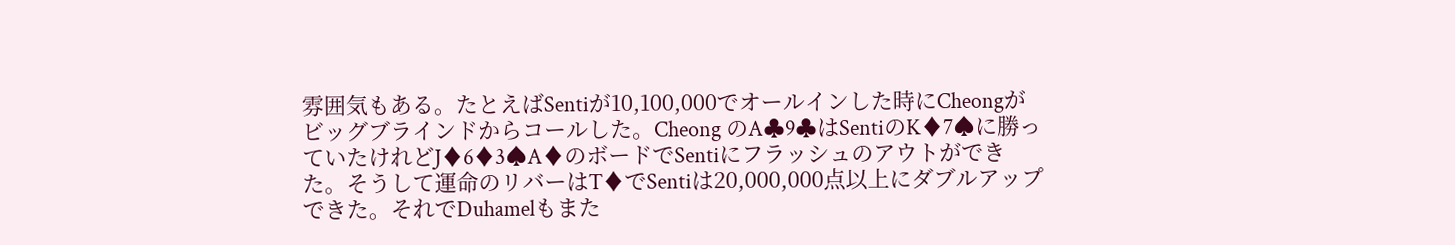雰囲気もある。たとえばSentiが10,100,000でオールインした時にCheongがビッグブラインドからコールした。Cheong のA♣9♣はSentiのK♦7♠に勝っていたけれどJ♦6♦3♠A♦のボードでSentiにフラッシュのアウトができた。そうして運命のリバーはT♦でSentiは20,000,000点以上にダブルアップできた。それでDuhamelもまた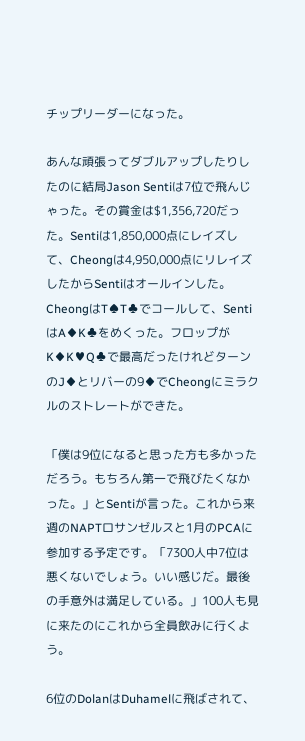チップリーダーになった。

あんな頑張ってダブルアップしたりしたのに結局Jason Sentiは7位で飛んじゃった。その賞金は$1,356,720だった。Sentiは1,850,000点にレイズして、Cheongは4,950,000点にリレイズしたからSentiはオールインした。CheongはT♠T♣でコールして、SentiはA♦K♣をめくった。フロップがK♦K♥Q♣で最高だったけれどターンのJ♦とリバーの9♦でCheongにミラクルのストレートができた。

「僕は9位になると思った方も多かっただろう。もちろん第一で飛びたくなかった。」とSentiが言った。これから来週のNAPTロサンゼルスと1月のPCAに参加する予定です。「7300人中7位は悪くないでしょう。いい感じだ。最後の手意外は満足している。」100人も見に来たのにこれから全員飲みに行くよう。

6位のDolanはDuhamelに飛ばされて、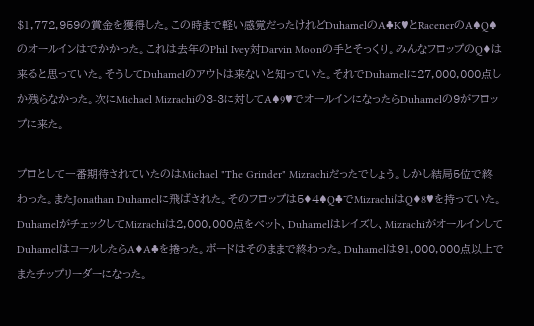$1,772,959の賞金を獲得した。この時まで軽い感覚だったけれどDuhamelのA♣K♥とRacenerのA♠Q♠のオールインはでかかった。これは去年のPhil Ivey対Darvin Moonの手とそっくり。みんなフロップのQ♦は来ると思っていた。そうしてDuhamelのアウトは来ないと知っていた。それでDuhamelに27,000,000点しか残らなかった。次にMichael Mizrachiの3-3に対してA♠9♥でオールインになったらDuhamelの9がフロップに来た。

プロとして一番期待されていたのはMichael "The Grinder" Mizrachiだったでしょう。しかし結局5位で終わった。またJonathan Duhamelに飛ばされた。そのフロップは5♦4♠Q♣でMizrachiはQ♦8♥を持っていた。DuhamelがチェックしてMizrachiは2,000,000点をベット、Duhamelはレイズし、MizrachiがオールインしてDuhamelはコールしたらA♦A♣を捲った。ボードはそのままで終わった。Duhamelは91,000,000点以上でまたチップリーダーになった。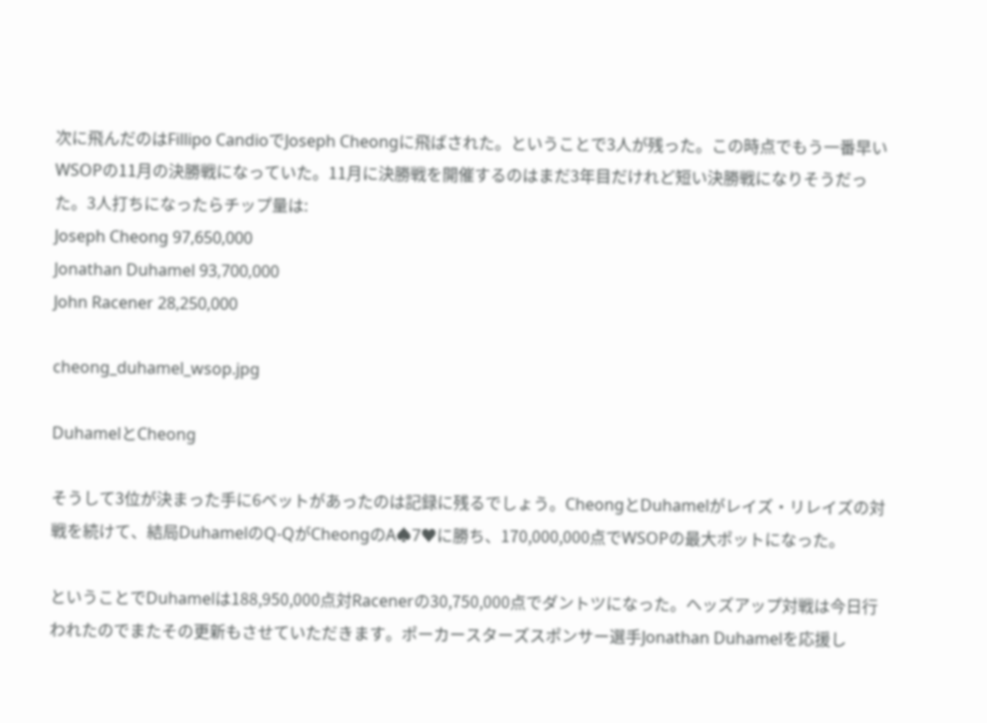次に飛んだのはFillipo CandioでJoseph Cheongに飛ばされた。ということで3人が残った。この時点でもう一番早いWSOPの11月の決勝戦になっていた。11月に決勝戦を開催するのはまだ3年目だけれど短い決勝戦になりそうだった。3人打ちになったらチップ量は:
Joseph Cheong 97,650,000
Jonathan Duhamel 93,700,000
John Racener 28,250,000

cheong_duhamel_wsop.jpg

DuhamelとCheong

そうして3位が決まった手に6ベットがあったのは記録に残るでしょう。CheongとDuhamelがレイズ・リレイズの対戦を続けて、結局DuhamelのQ-QがCheongのA♠7♥に勝ち、170,000,000点でWSOPの最大ポットになった。

ということでDuhamelは188,950,000点対Racenerの30,750,000点でダントツになった。ヘッズアップ対戦は今日行われたのでまたその更新もさせていただきます。ポーカースターズスポンサー選手Jonathan Duhamelを応援し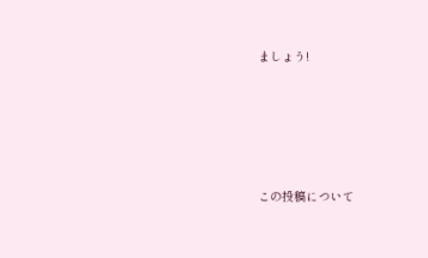ましょう!





この投稿について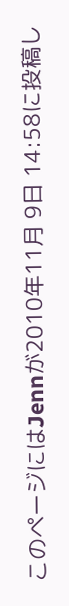このページにはJennが2010年11月 9日 14:58に投稿し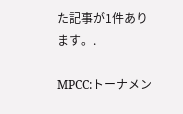た記事が1件あります。.

MPCC:トーナメン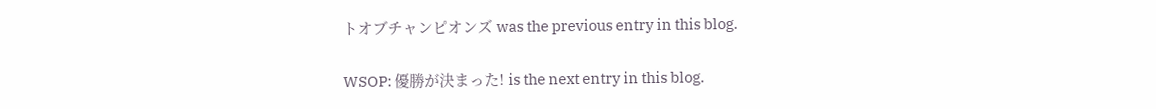トオブチャンピオンズ was the previous entry in this blog.

WSOP: 優勝が決まった! is the next entry in this blog.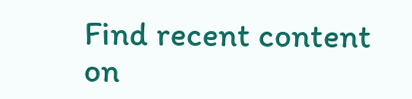Find recent content on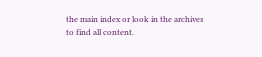the main index or look in the archives to find all content.